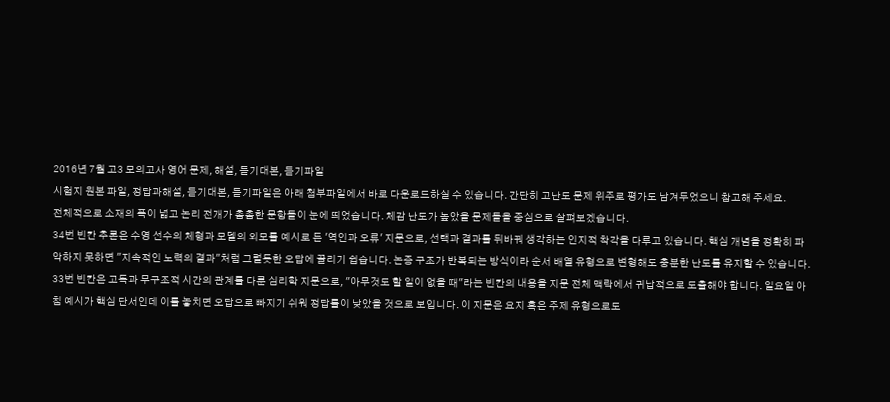2016년 7월 고3 모의고사 영어 문제, 해설, 듣기대본, 듣기파일
시험지 원본 파일, 정답과해설, 듣기대본, 듣기파일은 아래 첨부파일에서 바로 다운로드하실 수 있습니다. 간단히 고난도 문제 위주로 평가도 남겨두었으니 참고해 주세요.
전체적으로 소재의 폭이 넓고 논리 전개가 촘촘한 문항들이 눈에 띄었습니다. 체감 난도가 높았을 문제들을 중심으로 살펴보겠습니다.
34번 빈칸 추론은 수영 선수의 체형과 모델의 외모를 예시로 든 '역인과 오류' 지문으로, 선택과 결과를 뒤바꿔 생각하는 인지적 착각을 다루고 있습니다. 핵심 개념을 정확히 파악하지 못하면 "지속적인 노력의 결과"처럼 그럴듯한 오답에 끌리기 쉽습니다. 논증 구조가 반복되는 방식이라 순서 배열 유형으로 변형해도 충분한 난도를 유지할 수 있습니다.
33번 빈칸은 고독과 무구조적 시간의 관계를 다룬 심리학 지문으로, "아무것도 할 일이 없을 때"라는 빈칸의 내용을 지문 전체 맥락에서 귀납적으로 도출해야 합니다. 일요일 아침 예시가 핵심 단서인데 이를 놓치면 오답으로 빠지기 쉬워 정답률이 낮았을 것으로 보입니다. 이 지문은 요지 혹은 주제 유형으로도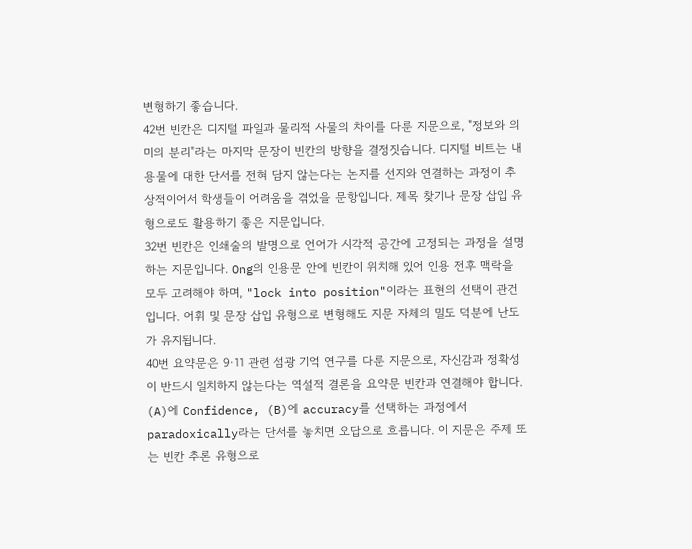변형하기 좋습니다.
42번 빈칸은 디지털 파일과 물리적 사물의 차이를 다룬 지문으로, "정보와 의미의 분리"라는 마지막 문장이 빈칸의 방향을 결정짓습니다. 디지털 비트는 내용물에 대한 단서를 전혀 담지 않는다는 논지를 선지와 연결하는 과정이 추상적이어서 학생들이 어려움을 겪었을 문항입니다. 제목 찾기나 문장 삽입 유형으로도 활용하기 좋은 지문입니다.
32번 빈칸은 인쇄술의 발명으로 언어가 시각적 공간에 고정되는 과정을 설명하는 지문입니다. Ong의 인용문 안에 빈칸이 위치해 있어 인용 전후 맥락을 모두 고려해야 하며, "lock into position"이라는 표현의 선택이 관건입니다. 어휘 및 문장 삽입 유형으로 변형해도 지문 자체의 밀도 덕분에 난도가 유지됩니다.
40번 요약문은 9·11 관련 섬광 기억 연구를 다룬 지문으로, 자신감과 정확성이 반드시 일치하지 않는다는 역설적 결론을 요약문 빈칸과 연결해야 합니다. (A)에 Confidence, (B)에 accuracy를 선택하는 과정에서 paradoxically라는 단서를 놓치면 오답으로 흐릅니다. 이 지문은 주제 또는 빈칸 추론 유형으로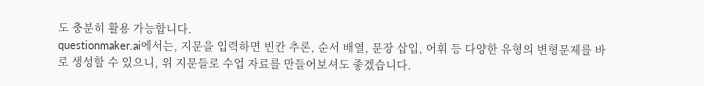도 충분히 활용 가능합니다.
questionmaker.ai에서는, 지문을 입력하면 빈칸 추론, 순서 배열, 문장 삽입, 어휘 등 다양한 유형의 변형문제를 바로 생성할 수 있으니, 위 지문들로 수업 자료를 만들어보셔도 좋겠습니다.